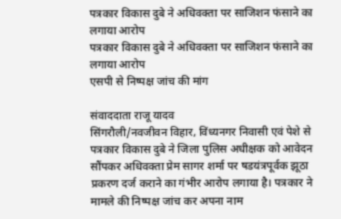पत्रकार विकास दुबे ने अधिवक्ता पर साजिशन फंसाने का लगाया आरोप
पत्रकार विकास दुबे ने अधिवक्ता पर साजिशन फंसाने का लगाया आरोप
एसपी से निष्पक्ष जांच की मांग

संवाददाता राजू यादव
सिंगरौली/नवजीवन विहार, विंध्यनगर निवासी एवं पेशे से पत्रकार विकास दुबे ने जिला पुलिस अधीक्षक को आवेदन सौंपकर अधिवक्ता प्रेम सागर शर्मा पर षडयंत्रपूर्वक झूठा प्रकरण दर्ज कराने का गंभीर आरोप लगाया है। पत्रकार ने मामले की निष्पक्ष जांच कर अपना नाम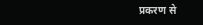प्रकरण से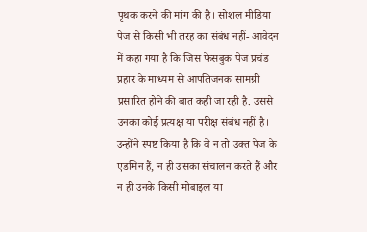पृथक करने की मांग की है। सोशल मीडिया पेज से किसी भी तरह का संबंध नहीं- आवेदन में कहा गया है कि जिस फेसबुक पेज प्रचंड प्रहार के माध्यम से आपतिजनक सामग्री प्रसारित होने की बात कही जा रही है. उससे उनका कोई प्रत्यक्ष या परीक्ष संबंध नहीं है। उन्होंने स्पष्ट किया है कि वे न तो उक्त पेज के एडमिन हैं, न ही उसका संचालन करते हैं और न ही उनके किसी मोबाइल या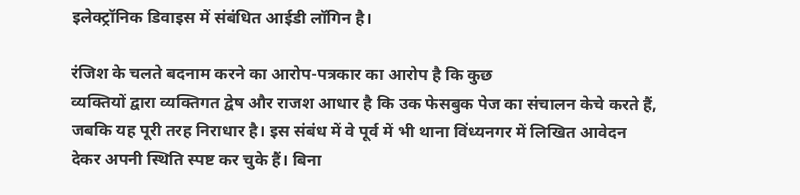इलेक्ट्रॉनिक डिवाइस में संबंधित आईडी लॉगिन है।

रंजिश के चलते बदनाम करने का आरोप-पत्रकार का आरोप है कि कुछ
व्यक्तियों द्वारा व्यक्तिगत द्वेष और राजश आधार है कि उक फेसबुक पेज का संचालन केचे करते हैं, जबकि यह पूरी तरह निराधार है। इस संबंध में वे पूर्व में भी थाना विंध्यनगर में लिखित आवेदन देकर अपनी स्थिति स्पष्ट कर चुके हैं। बिना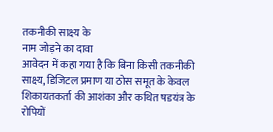तकनीकी साक्ष्य के
नाम जोड़ने का दावा
आवेदन में कहा गया है कि बिना किसी तकनीकी साक्ष्य, डिजिटल प्रमाण या ठोस समूत के केवल शिकायतकर्ता की आशंका और कथित षडयंत्र के
रोपियों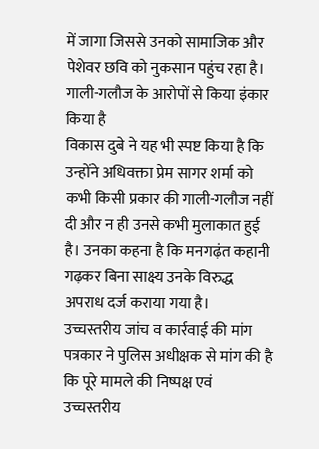में जागा जिससे उनको सामाजिक और पेशेवर छवि को नुकसान पहुंच रहा है। गाली-गलौज के आरोपों से किया इंकार किया है
विकास दुबे ने यह भी स्पष्ट किया है कि उन्होंने अधिवक्ता प्रेम सागर शर्मा को कभी किसी प्रकार की गाली-गलौज नहीं दी और न ही उनसे कभी मुलाकात हुई है। उनका कहना है कि मनगढ़ंत कहानी गढ़कर बिना साक्ष्य उनके विरुद्ध अपराध दर्ज कराया गया है।
उच्चस्तरीय जांच व कार्रवाई की मांग
पत्रकार ने पुलिस अधीक्षक से मांग की है कि पूरे मामले की निष्पक्ष एवं उच्चस्तरीय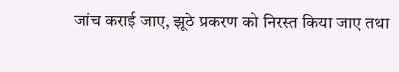जांच कराई जाए, झूठे प्रकरण को निरस्त किया जाए तथा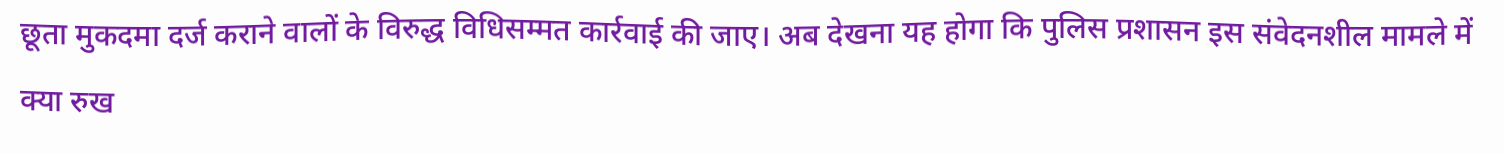छूता मुकदमा दर्ज कराने वालों के विरुद्ध विधिसम्मत कार्रवाई की जाए। अब देखना यह होगा कि पुलिस प्रशासन इस संवेदनशील मामले में क्या रुख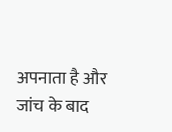अपनाता है और जांच के बाद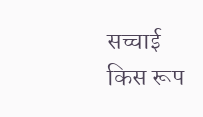सच्चाई किस रूप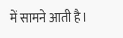में सामने आती है।